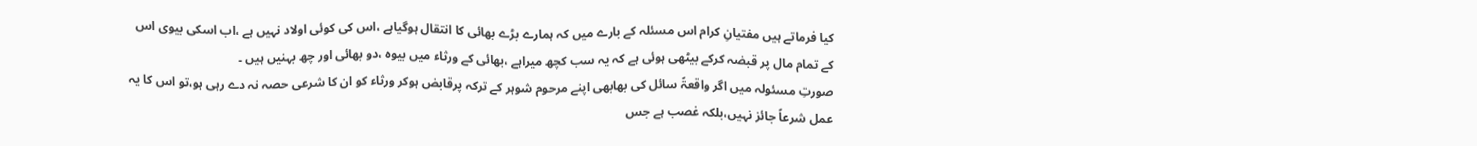کیا فرماتے ہیں مفتیانِ کرام اس مسئلہ کے بارے میں کہ ہمارے بڑے بھائی کا انتقال ہوگیاہے ،اس کی کوئی اولاد نہیں ہے ،اب اسکی بیوی اس کے تمام مال پر قبضہ کرکے بیٹھی ہوئی ہے کہ یہ سب کچھ میراہے ،بھائی کے ورثاء میں بیوہ ،دو بھائی اور چھ بہنیں ہیں ۔
صورتِ مسئولہ میں اگر واقعۃً سائل کی بھابھی اپنے مرحوم شوہر کے ترکہ پرقابض ہوکر ورثاء کو ان کا شرعی حصہ نہ دے رہی ہو،تو اس کا یہ عمل شرعاً جائز نہیں،بلکہ غصب ہے جس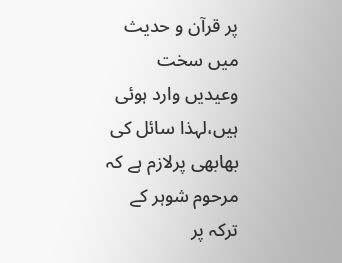پر قرآن و حدیث میں سخت وعیدیں وارد ہوئی ہیں،لہذا سائل کی بھابھی پرلازم ہے کہ مرحوم شوہر کے ترکہ پر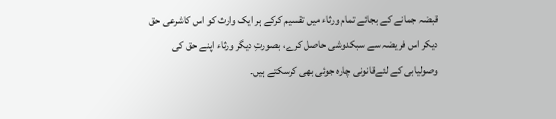قبضہ جمانے کے بجائے تمام ورثاء میں تقسیم کرکے ہر ایک وارث کو اس کاشرعی حق دیکر اس فریضہ سے سبکدوشی حاصل کرے، بصورتِ دیگر ورثاء اپنے حق کی وصولیابی کے لئےقانونی چارہ جوئی بھی کرسکتے ہیں۔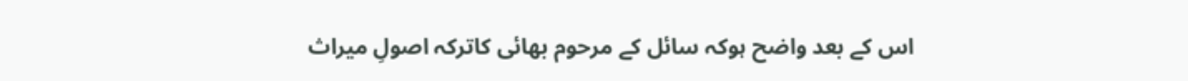اس کے بعد واضح ہوکہ سائل کے مرحوم بھائی کاترکہ اصولِ میراث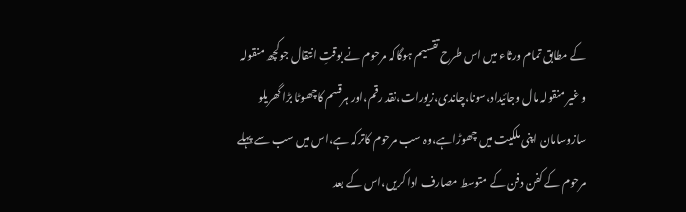کے مطابق تمام ورثاء میں اس طرح تقسیم ہوگاکہ مرحوم نے بوقتِ انتقال جوکچھ منقولہ و غیر منقولہ مال وجائیداد،سونا،چاندی،زیورات،نقد رقم،اور ہرقسم کاچھوٹا بڑا گھریلو سازوسامان اپنی ملکیت میں چھوڑاہے،وہ سب مرحوم کاترکہ ہے،اس میں سب سے پہلے مرحوم کے کفن دفن کے متوسط مصارف ادا کریں،اس کے بعد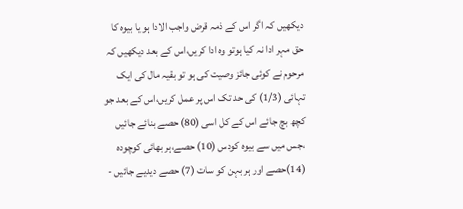دیکھیں کہ اگر اس کے ذمہ قرض واجب الادا ہو یا بیوہ کا حق مہر ادا نہ کیا ہوتو وہ ادا کریں،اس کے بعد دیکھیں کہ مرحوم نے کوئی جائز وصیت کی ہو تو بقیہ مال کی ایک تہائی (1/3) کی حد تک اس پر عمل کریں،اس کے بعد جو کچھ بچ جائے اس کے کل اسی (80) حصے بنائے جائیں ،جس میں سے بیوہ کودس (10) حصے،ہر بھائی کوچودہ (14)حصے اور ہر بہن کو سات (7) حصے دیدیے جائیں -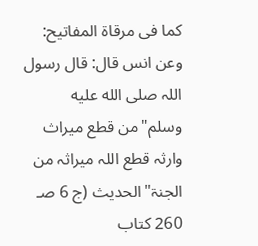کما فی مرقاۃ المفاتیح: وعن انس قال: قال رسول اللہ صلى الله عليه وسلم"من قطع میراث وارثہ قطع اللہ میراثہ من الجنۃ"الحدیث (ج 6 صـ 260 کتاب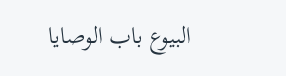البیوع باب الوصایا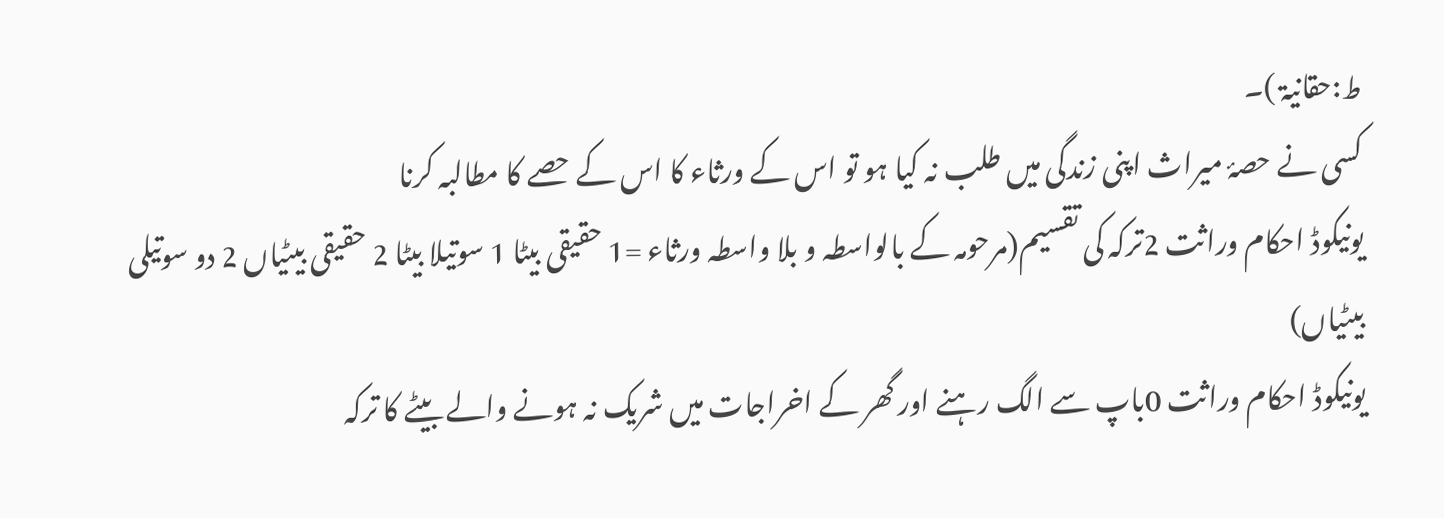ط:حقانیۃ )۔
کسی نے حصۂ میراث اپنی زندگی میں طلب نہ کیا ہو تو اس کے ورثاء کا اس کے حصے کا مطالبہ کرنا
یونیکوڈ احکام وراثت 2ترکہ کی تقسیم(مرحومہ کے بالواسطہ و بلا واسطہ ورثاء =1 حقیقی بیٹا 1 سوتیلا بیٹا 2 حقیقی بیٹیاں 2 دو سوتیلی بیٹیاں)
یونیکوڈ احکام وراثت 0باپ سے الگ رہنے اور گھر کے اخراجات میں شریک نہ ہونے والے بیٹے کا ترکہ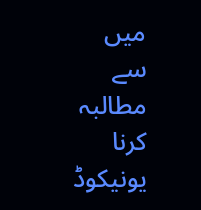میں سے مطالبہ کرنا
یونیکوڈ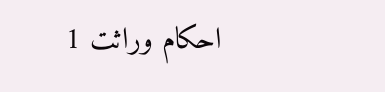احکام وراثت 1